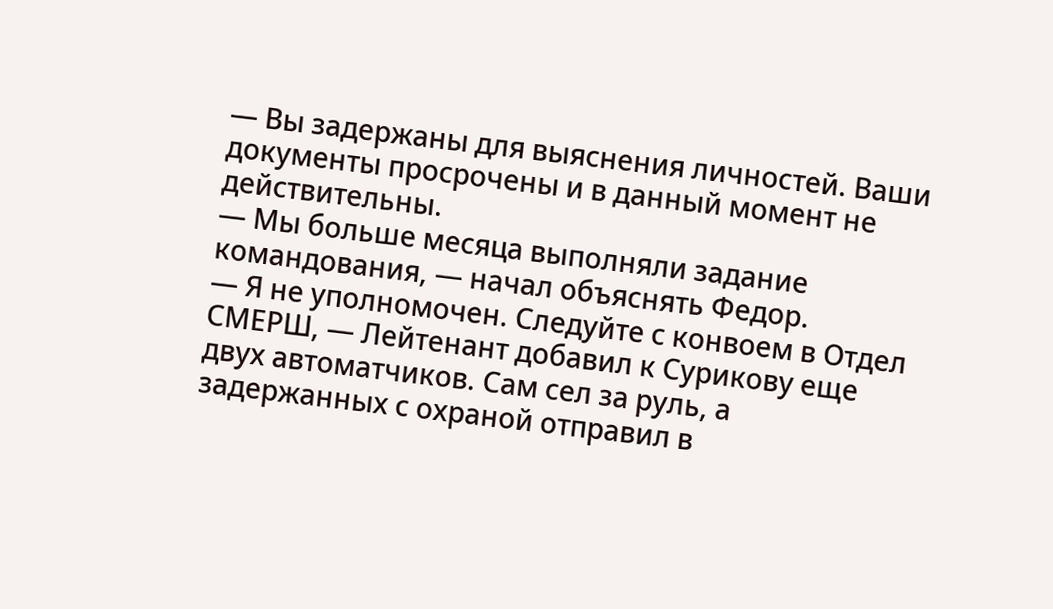— Вы задержаны для выяснения личностей. Ваши документы просрочены и в данный момент не действительны.
— Мы больше месяца выполняли задание командования, — начал объяснять Федор.
— Я не уполномочен. Следуйте с конвоем в Отдел СМЕРШ, — Лейтенант добавил к Сурикову еще двух автоматчиков. Сам сел за руль, а задержанных с охраной отправил в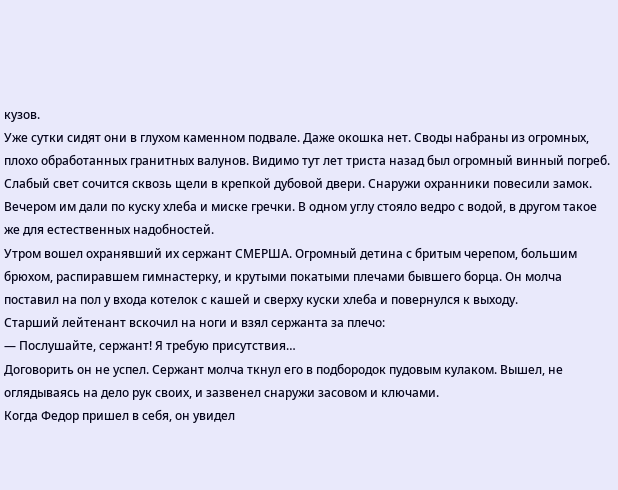кузов.
Уже сутки сидят они в глухом каменном подвале. Даже окошка нет. Своды набраны из огромных, плохо обработанных гранитных валунов. Видимо тут лет триста назад был огромный винный погреб. Слабый свет сочится сквозь щели в крепкой дубовой двери. Снаружи охранники повесили замок. Вечером им дали по куску хлеба и миске гречки. В одном углу стояло ведро с водой, в другом такое же для естественных надобностей.
Утром вошел охранявший их сержант СМЕРША. Огромный детина с бритым черепом, большим брюхом, распиравшем гимнастерку, и крутыми покатыми плечами бывшего борца. Он молча поставил на пол у входа котелок с кашей и сверху куски хлеба и повернулся к выходу.
Старший лейтенант вскочил на ноги и взял сержанта за плечо:
— Послушайте, сержант! Я требую присутствия…
Договорить он не успел. Сержант молча ткнул его в подбородок пудовым кулаком. Вышел, не оглядываясь на дело рук своих, и зазвенел снаружи засовом и ключами.
Когда Федор пришел в себя, он увидел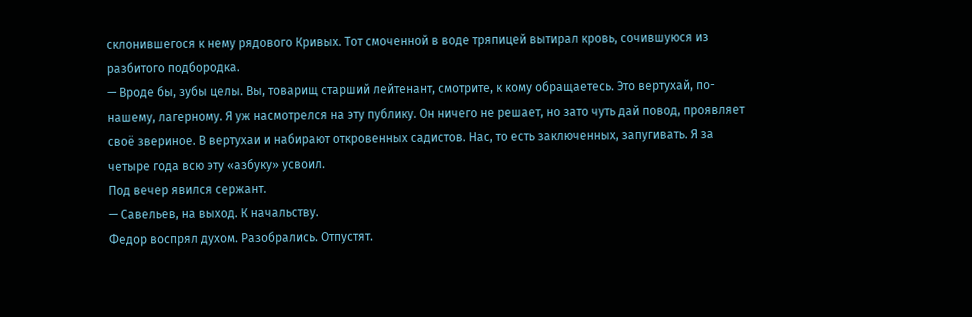склонившегося к нему рядового Кривых. Тот смоченной в воде тряпицей вытирал кровь, сочившуюся из разбитого подбородка.
— Вроде бы, зубы целы. Вы, товарищ старший лейтенант, смотрите, к кому обращаетесь. Это вертухай, по-нашему, лагерному. Я уж насмотрелся на эту публику. Он ничего не решает, но зато чуть дай повод, проявляет своё звериное. В вертухаи и набирают откровенных садистов. Нас, то есть заключенных, запугивать. Я за четыре года всю эту «азбуку» усвоил.
Под вечер явился сержант.
— Савельев, на выход. К начальству.
Федор воспрял духом. Разобрались. Отпустят.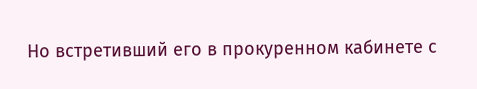Но встретивший его в прокуренном кабинете с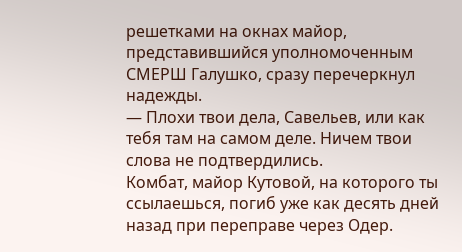решетками на окнах майор, представившийся уполномоченным СМЕРШ Галушко, сразу перечеркнул надежды.
— Плохи твои дела, Савельев, или как тебя там на самом деле. Ничем твои слова не подтвердились.
Комбат, майор Кутовой, на которого ты ссылаешься, погиб уже как десять дней назад при переправе через Одер.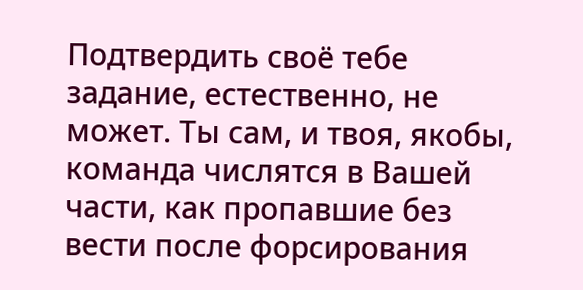Подтвердить своё тебе задание, естественно, не может. Ты сам, и твоя, якобы, команда числятся в Вашей части, как пропавшие без вести после форсирования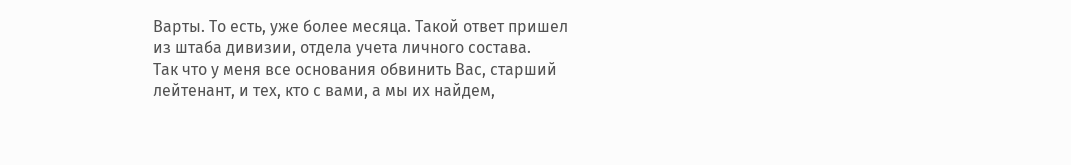Варты. То есть, уже более месяца. Такой ответ пришел из штаба дивизии, отдела учета личного состава.
Так что у меня все основания обвинить Вас, старший лейтенант, и тех, кто с вами, а мы их найдем,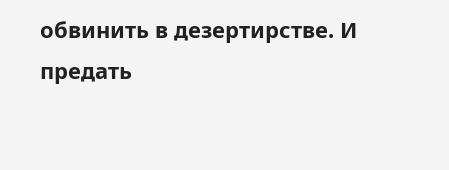обвинить в дезертирстве. И предать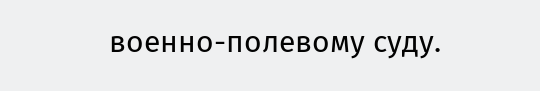военно-полевому суду.